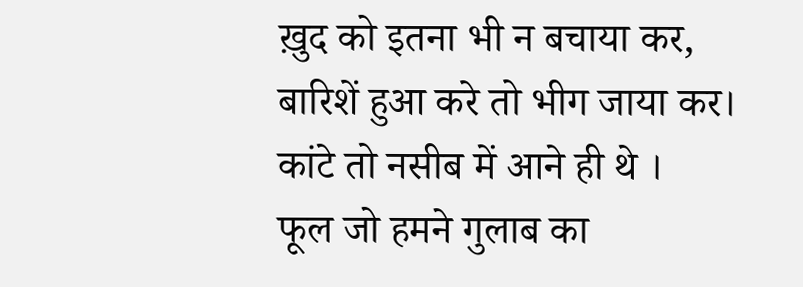ख़ुद को इतना भी न बचाया कर,
बारिशें हुआ करे तो भीग जाया कर।
कांटे तो नसीब में आने ही थे ।
फूल जो हमने गुलाब का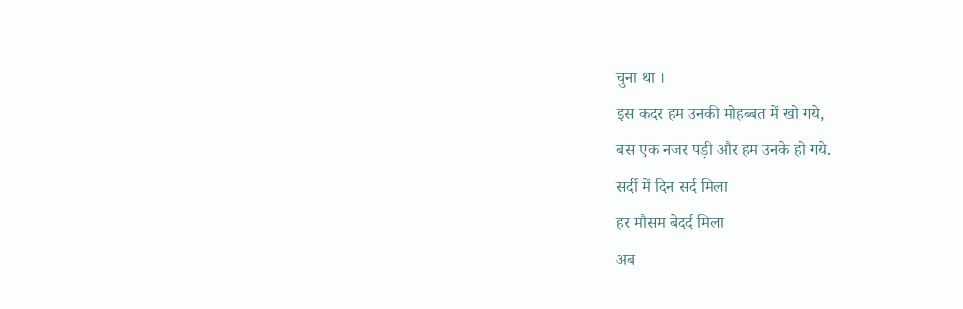चुना था ।
इस कदर हम उनकी मोहब्बत में खो गये,
बस एक नजर पड़ी और हम उनके हो गये.
सर्दी में दिन सर्द मिला
हर मौसम बेदर्द मिला
अब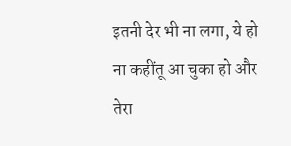इतनी देर भी ना लगा, ये हो ना कहींतू आ चुका हो और तेरा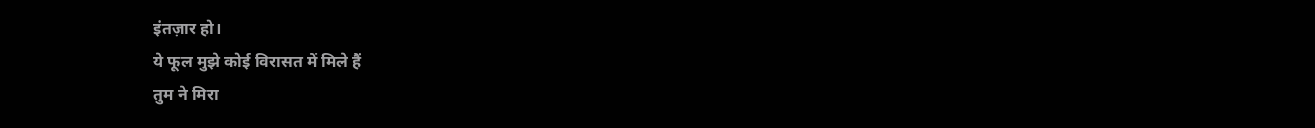इंतज़ार हो।
ये फूल मुझे कोई विरासत में मिले हैं
तुम ने मिरा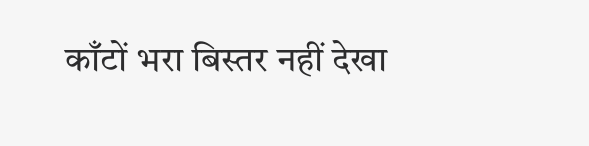काँटों भरा बिस्तर नहीं देखा